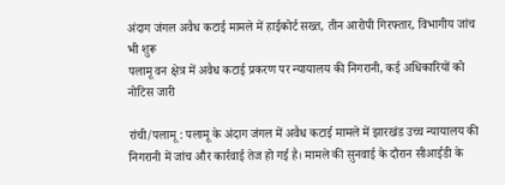अंदाग जंगल अवैध कटाई मामले में हाईकोर्ट सख्त, तीन आरोपी गिरफ्तार, विभागीय जांच भी शुरू
पलामू वन क्षेत्र में अवैध कटाई प्रकरण पर न्यायालय की निगरानी, कई अधिकारियों को नोटिस जारी

रांची/पलामू : पलामू के अंदाग जंगल में अवैध कटाई मामले में झारखंड उच्च न्यायालय की निगरानी में जांच और कार्रवाई तेज हो गई है। मामले की सुनवाई के दौरान सीआईडी के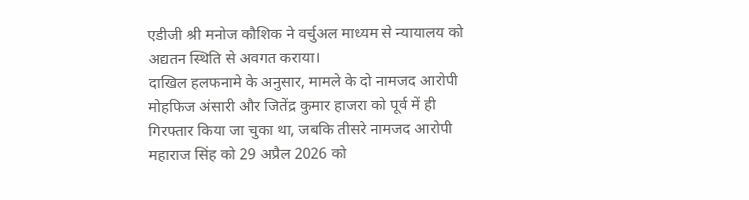एडीजी श्री मनोज कौशिक ने वर्चुअल माध्यम से न्यायालय को अद्यतन स्थिति से अवगत कराया।
दाखिल हलफनामे के अनुसार, मामले के दो नामजद आरोपी मोहफिज अंसारी और जितेंद्र कुमार हाजरा को पूर्व में ही गिरफ्तार किया जा चुका था, जबकि तीसरे नामजद आरोपी महाराज सिंह को 29 अप्रैल 2026 को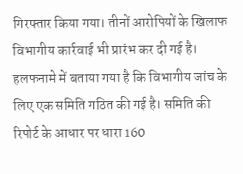गिरफ्तार किया गया। तीनों आरोपियों के खिलाफ विभागीय कार्रवाई भी प्रारंभ कर दी गई है।
हलफनामे में बताया गया है कि विभागीय जांच के लिए एक समिति गठित की गई है। समिति की रिपोर्ट के आधार पर धारा 160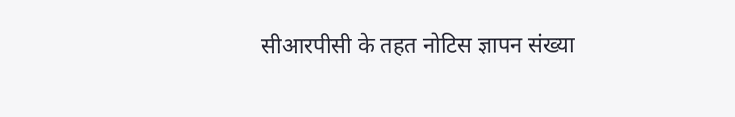सीआरपीसी के तहत नोटिस ज्ञापन संख्या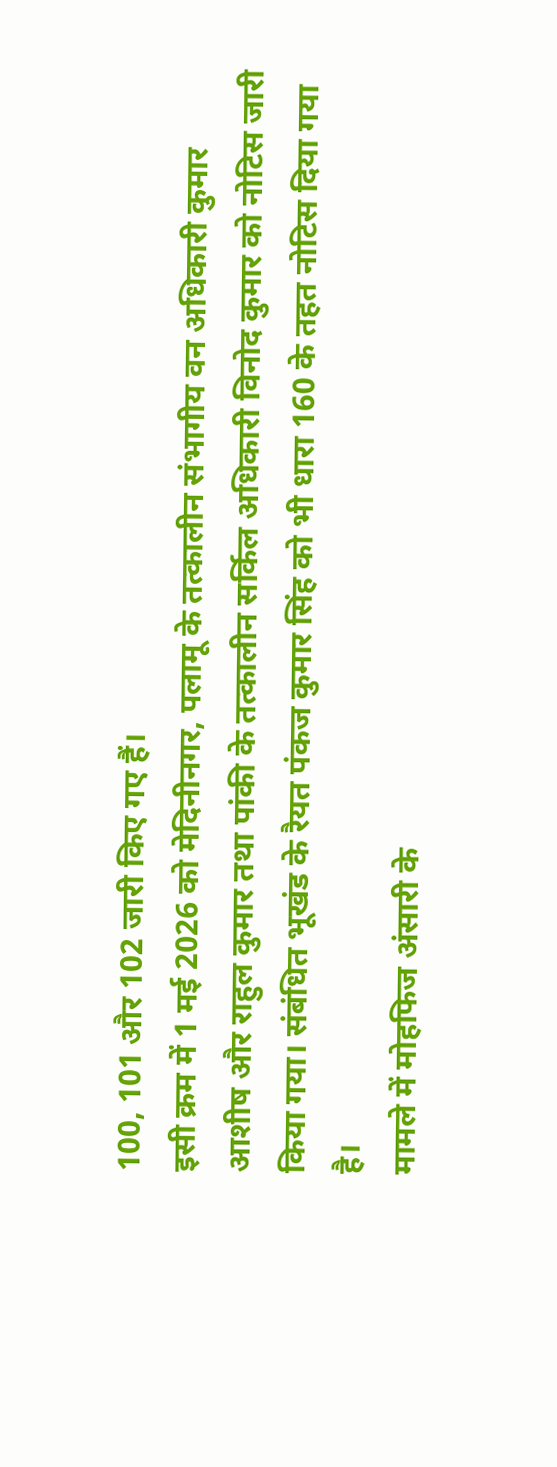100, 101 और 102 जारी किए गए हैं।
इसी क्रम में 1 मई 2026 को मेदिनीनगर, पलामू के तत्कालीन संभागीय वन अधिकारी कुमार आशीष और राहुल कुमार तथा पांकी के तत्कालीन सर्किल अधिकारी विनोद कुमार को नोटिस जारी किया गया। संबंधित भूखंड के रैयत पंकज कुमार सिंह को भी धारा 160 के तहत नोटिस दिया गया है।
मामले में मोहफिज अंसारी के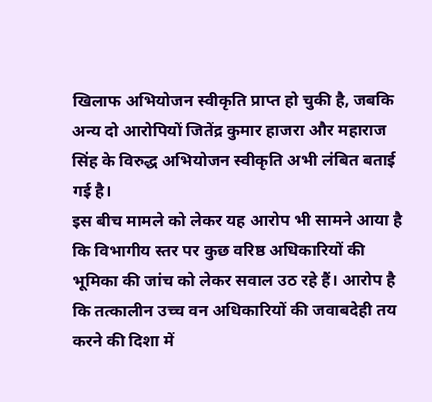खिलाफ अभियोजन स्वीकृति प्राप्त हो चुकी है, जबकि अन्य दो आरोपियों जितेंद्र कुमार हाजरा और महाराज सिंह के विरुद्ध अभियोजन स्वीकृति अभी लंबित बताई गई है।
इस बीच मामले को लेकर यह आरोप भी सामने आया है कि विभागीय स्तर पर कुछ वरिष्ठ अधिकारियों की भूमिका की जांच को लेकर सवाल उठ रहे हैं। आरोप है कि तत्कालीन उच्च वन अधिकारियों की जवाबदेही तय करने की दिशा में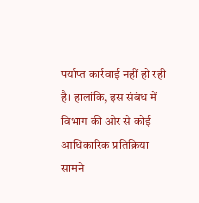पर्याप्त कार्रवाई नहीं हो रही है। हालांकि, इस संबंध में विभाग की ओर से कोई आधिकारिक प्रतिक्रिया सामने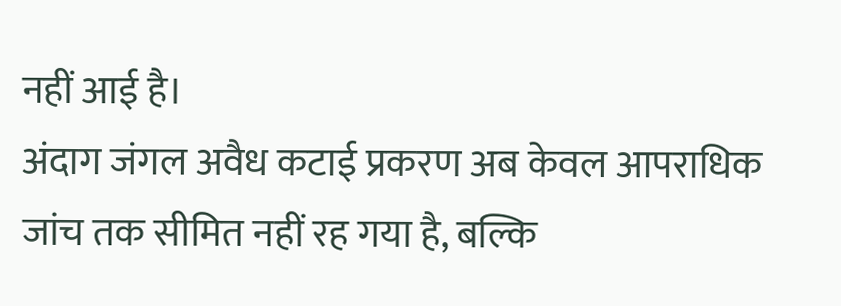नहीं आई है।
अंदाग जंगल अवैध कटाई प्रकरण अब केवल आपराधिक जांच तक सीमित नहीं रह गया है, बल्कि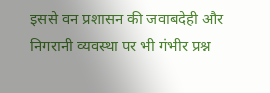इससे वन प्रशासन की जवाबदेही और निगरानी व्यवस्था पर भी गंभीर प्रश्न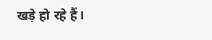खड़े हो रहे हैं।